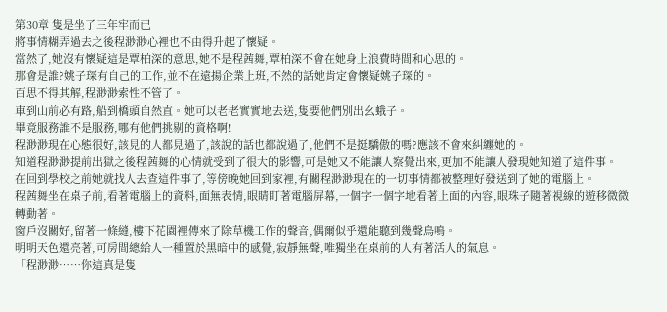第30章 隻是坐了三年牢而已
將事情糊弄過去之後程渺渺心裡也不由得升起了懷疑。
當然了,她沒有懷疑這是覃柏深的意思,她不是程茜舞,覃柏深不會在她身上浪費時間和心思的。
那會是誰?姚子琛有自己的工作,並不在遠揚企業上班,不然的話她肯定會懷疑姚子琛的。
百思不得其解,程渺渺索性不管了。
車到山前必有路,船到橋頭自然直。她可以老老實實地去送,隻要他們別出幺蛾子。
畢竟服務誰不是服務,哪有他們挑剔的資格啊!
程渺渺現在心態很好,該見的人都見過了,該說的話也都說過了,他們不是挺驕傲的嗎?應該不會來糾纏她的。
知道程渺渺提前出獄之後程茜舞的心情就受到了很大的影響,可是她又不能讓人察覺出來,更加不能讓人發現她知道了這件事。
在回到學校之前她就找人去查這件事了,等傍晚她回到家裡,有關程渺渺現在的一切事情都被整理好發送到了她的電腦上。
程茜舞坐在桌子前,看著電腦上的資料,面無表情,眼睛盯著電腦屏幕,一個字一個字地看著上面的內容,眼珠子隨著視線的遊移微微轉動著。
窗戶沒關好,留著一條縫,樓下花園裡傳來了除草機工作的聲音,偶爾似乎還能聽到幾聲鳥鳴。
明明天色還亮著,可房間總給人一種置於黑暗中的感覺,寂靜無聲,唯獨坐在桌前的人有著活人的氣息。
「程渺渺……你這真是隻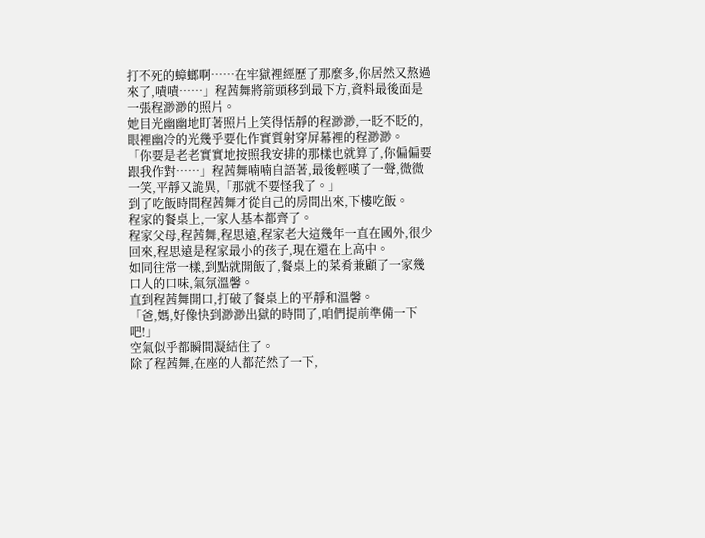打不死的蟑螂啊……在牢獄裡經歷了那麼多,你居然又熬過來了,嘖嘖……」程茜舞將箭頭移到最下方,資料最後面是一張程渺渺的照片。
她目光幽幽地盯著照片上笑得恬靜的程渺渺,一眨不眨的,眼裡幽冷的光幾乎要化作實質射穿屏幕裡的程渺渺。
「你要是老老實實地按照我安排的那樣也就算了,你偏偏要跟我作對……」程茜舞喃喃自語著,最後輕嘆了一聲,微微一笑,平靜又詭異,「那就不要怪我了。」
到了吃飯時間程茜舞才從自己的房間出來,下樓吃飯。
程家的餐桌上,一家人基本都齊了。
程家父母,程茜舞,程思遠,程家老大這幾年一直在國外,很少回來,程思遠是程家最小的孩子,現在還在上高中。
如同往常一樣,到點就開飯了,餐桌上的菜肴兼顧了一家幾口人的口味,氣氛溫馨。
直到程茜舞開口,打破了餐桌上的平靜和溫馨。
「爸,媽,好像快到渺渺出獄的時間了,咱們提前準備一下吧!」
空氣似乎都瞬間凝結住了。
除了程茜舞,在座的人都茫然了一下,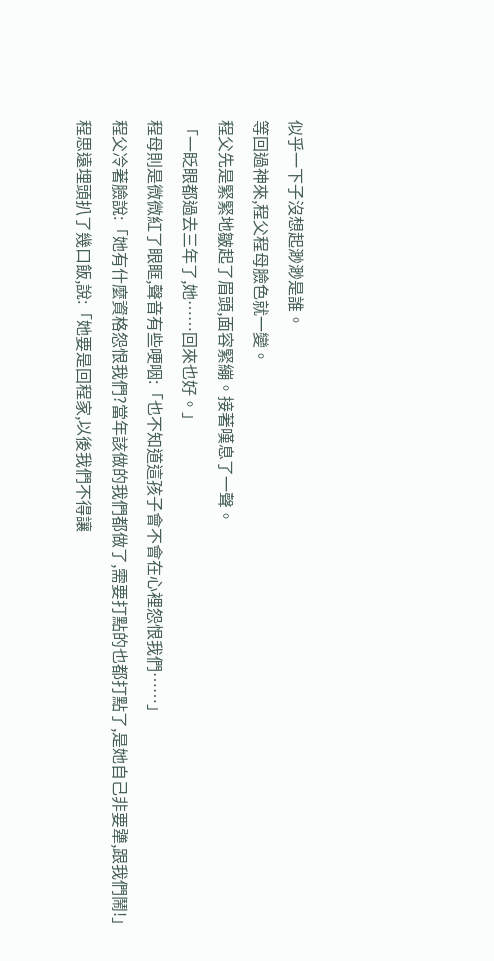似乎一下子沒想起渺渺是誰。
等回過神來,程父程母臉色就一變。
程父先是緊緊地皺起了眉頭,面容緊繃。接著嘆息了一聲。
「一眨眼都過去三年了,她……回來也好。」
程母則是微微紅了眼眶,聲音有些哽咽:「也不知道這孩子會不會在心裡怨恨我們……」
程父冷著臉說:「她有什麼資格怨恨我們?當年該做的我們都做了,需要打點的也都打點了,是她自己非要犟,跟我們鬧!」
程思遠埋頭扒了幾口飯,說:「她要是回程家,以後我們不得讓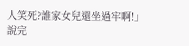人笑死?誰家女兒還坐過牢啊!」
說完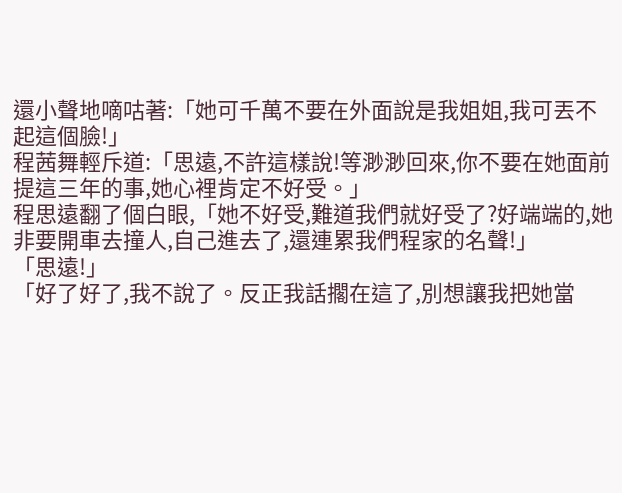還小聲地嘀咕著:「她可千萬不要在外面說是我姐姐,我可丟不起這個臉!」
程茜舞輕斥道:「思遠,不許這樣說!等渺渺回來,你不要在她面前提這三年的事,她心裡肯定不好受。」
程思遠翻了個白眼,「她不好受,難道我們就好受了?好端端的,她非要開車去撞人,自己進去了,還連累我們程家的名聲!」
「思遠!」
「好了好了,我不說了。反正我話擱在這了,別想讓我把她當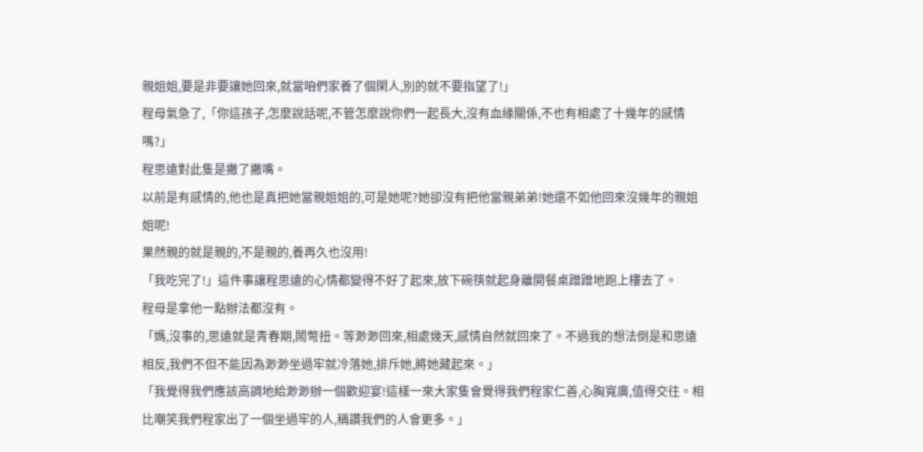親姐姐,要是非要讓她回來,就當咱們家養了個閑人,別的就不要指望了!」
程母氣急了,「你這孩子,怎麼說話呢,不管怎麼說你們一起長大,沒有血緣關係,不也有相處了十幾年的感情嗎?」
程思遠對此隻是撇了撇嘴。
以前是有感情的,他也是真把她當親姐姐的,可是她呢?她卻沒有把他當親弟弟!她還不如他回來沒幾年的親姐姐呢!
果然親的就是親的,不是親的,養再久也沒用!
「我吃完了!」這件事讓程思遠的心情都變得不好了起來,放下碗筷就起身離開餐桌蹭蹭地跑上樓去了。
程母是拿他一點辦法都沒有。
「媽,沒事的,思遠就是青春期,鬧彆扭。等渺渺回來,相處幾天,感情自然就回來了。不過我的想法倒是和思遠相反,我們不但不能因為渺渺坐過牢就冷落她,排斥她,將她藏起來。」
「我覺得我們應該高調地給渺渺辦一個歡迎宴!這樣一來大家隻會覺得我們程家仁善,心胸寬廣,值得交往。相比嘲笑我們程家出了一個坐過牢的人,稱讚我們的人會更多。」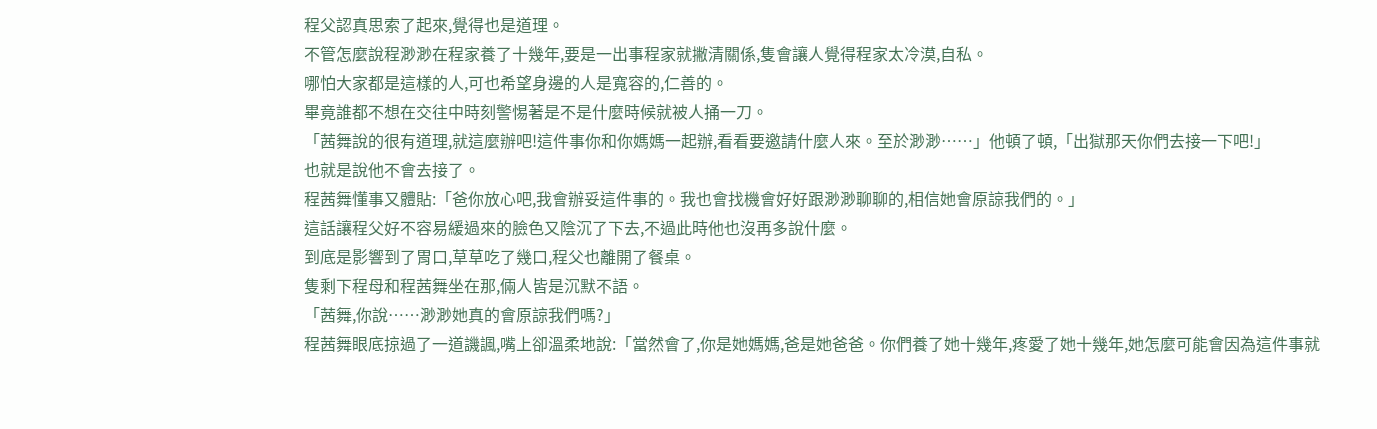程父認真思索了起來,覺得也是道理。
不管怎麼說程渺渺在程家養了十幾年,要是一出事程家就撇清關係,隻會讓人覺得程家太冷漠,自私。
哪怕大家都是這樣的人,可也希望身邊的人是寬容的,仁善的。
畢竟誰都不想在交往中時刻警惕著是不是什麼時候就被人捅一刀。
「茜舞說的很有道理,就這麼辦吧!這件事你和你媽媽一起辦,看看要邀請什麼人來。至於渺渺……」他頓了頓,「出獄那天你們去接一下吧!」
也就是說他不會去接了。
程茜舞懂事又體貼:「爸你放心吧,我會辦妥這件事的。我也會找機會好好跟渺渺聊聊的,相信她會原諒我們的。」
這話讓程父好不容易緩過來的臉色又陰沉了下去,不過此時他也沒再多說什麼。
到底是影響到了胃口,草草吃了幾口,程父也離開了餐桌。
隻剩下程母和程茜舞坐在那,倆人皆是沉默不語。
「茜舞,你說……渺渺她真的會原諒我們嗎?」
程茜舞眼底掠過了一道譏諷,嘴上卻溫柔地說:「當然會了,你是她媽媽,爸是她爸爸。你們養了她十幾年,疼愛了她十幾年,她怎麼可能會因為這件事就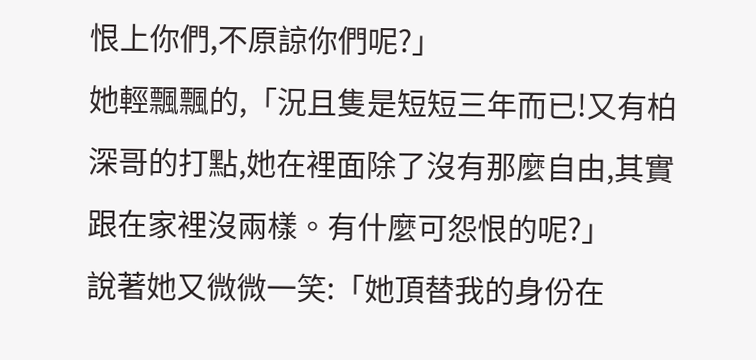恨上你們,不原諒你們呢?」
她輕飄飄的,「況且隻是短短三年而已!又有柏深哥的打點,她在裡面除了沒有那麼自由,其實跟在家裡沒兩樣。有什麼可怨恨的呢?」
說著她又微微一笑:「她頂替我的身份在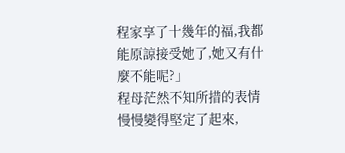程家享了十幾年的福,我都能原諒接受她了,她又有什麼不能呢?」
程母茫然不知所措的表情慢慢變得堅定了起來,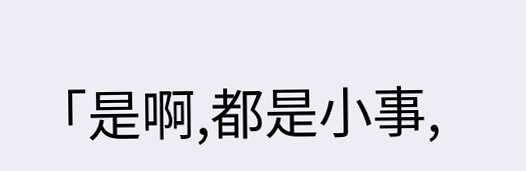「是啊,都是小事,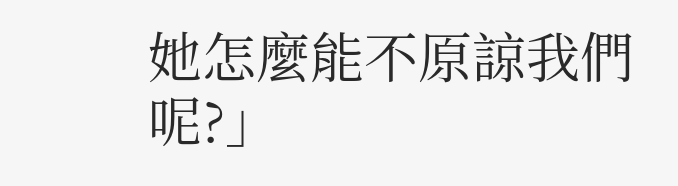她怎麼能不原諒我們呢?」